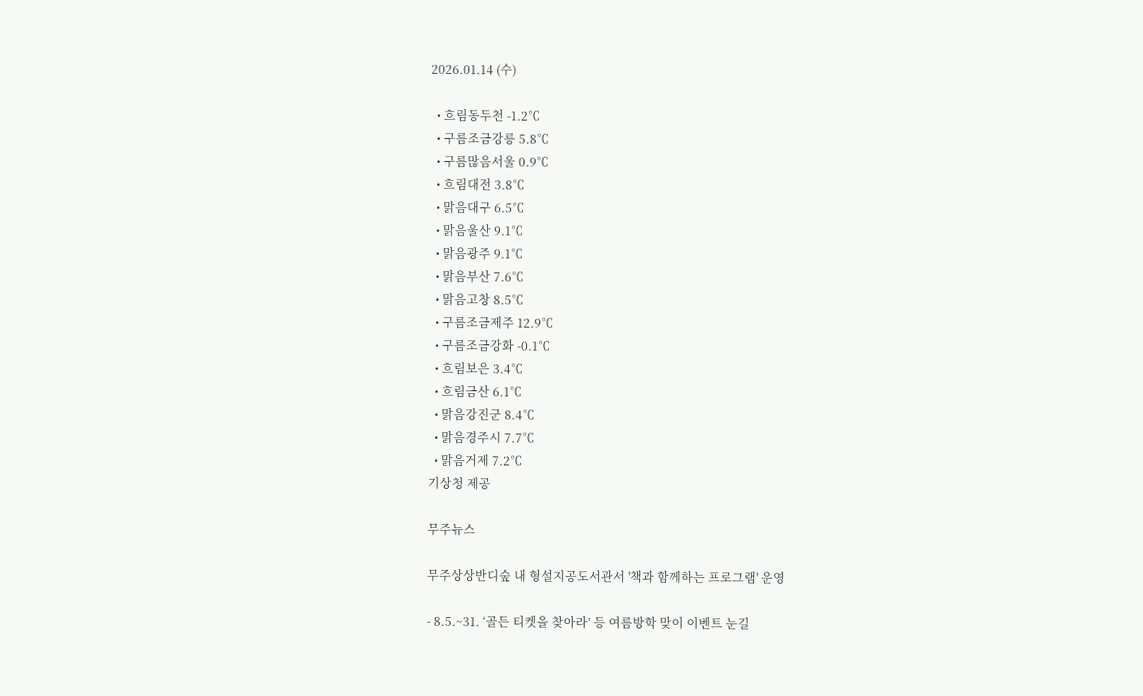2026.01.14 (수)

  • 흐림동두천 -1.2℃
  • 구름조금강릉 5.8℃
  • 구름많음서울 0.9℃
  • 흐림대전 3.8℃
  • 맑음대구 6.5℃
  • 맑음울산 9.1℃
  • 맑음광주 9.1℃
  • 맑음부산 7.6℃
  • 맑음고창 8.5℃
  • 구름조금제주 12.9℃
  • 구름조금강화 -0.1℃
  • 흐림보은 3.4℃
  • 흐림금산 6.1℃
  • 맑음강진군 8.4℃
  • 맑음경주시 7.7℃
  • 맑음거제 7.2℃
기상청 제공

무주뉴스

무주상상반디숲 내 형설지공도서관서 '책과 함께하는 프로그램' 운영

- 8.5.~31. ‘골든 티켓을 찾아라’ 등 여름방학 맞이 이벤트 눈길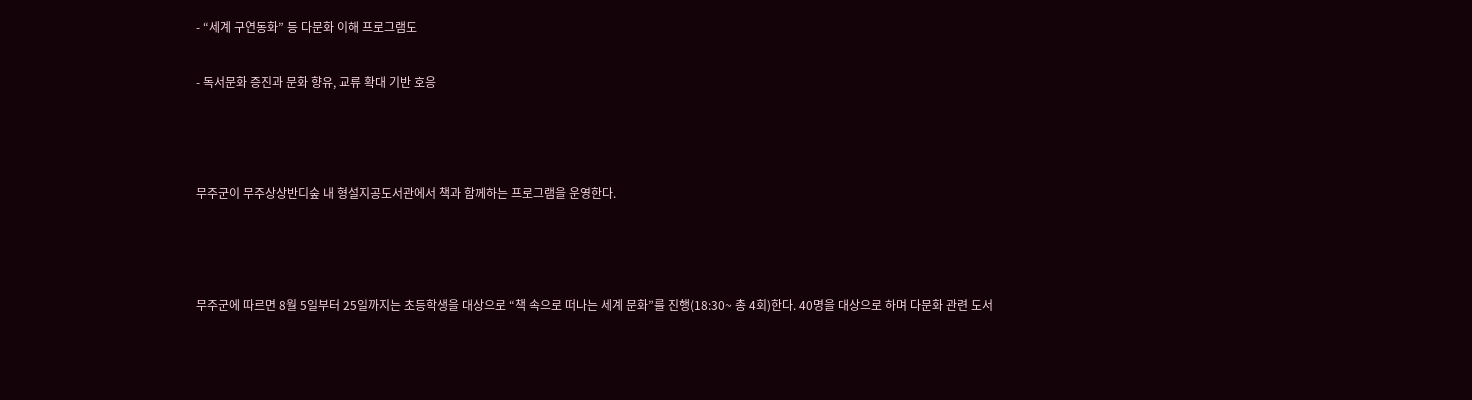- “세계 구연동화” 등 다문화 이해 프로그램도

- 독서문화 증진과 문화 향유, 교류 확대 기반 호응



무주군이 무주상상반디숲 내 형설지공도서관에서 책과 함께하는 프로그램을 운영한다.



무주군에 따르면 8월 5일부터 25일까지는 초등학생을 대상으로 “책 속으로 떠나는 세계 문화”를 진행(18:30~ 총 4회)한다. 40명을 대상으로 하며 다문화 관련 도서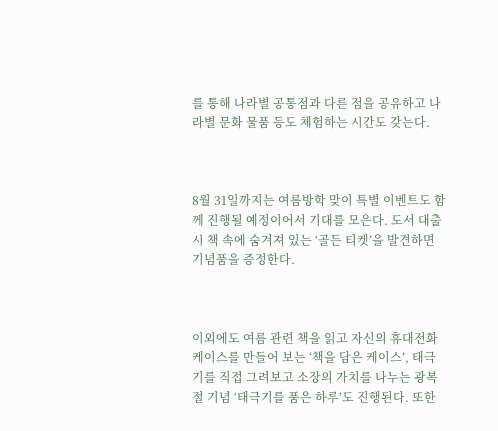를 통해 나라별 공통점과 다른 점을 공유하고 나라별 문화 물품 등도 체험하는 시간도 갖는다.



8월 31일까지는 여름방학 맞이 특별 이벤트도 함께 진행될 예정이어서 기대를 모은다. 도서 대출 시 책 속에 숨겨져 있는 ‘골든 티켓’을 발견하면 기념품을 증정한다.



이외에도 여름 관련 책을 읽고 자신의 휴대전화 케이스를 만들어 보는 ‘책을 담은 케이스’, 태극기를 직접 그려보고 소장의 가치를 나누는 광복절 기념 ‘태극기를 품은 하루’도 진행된다. 또한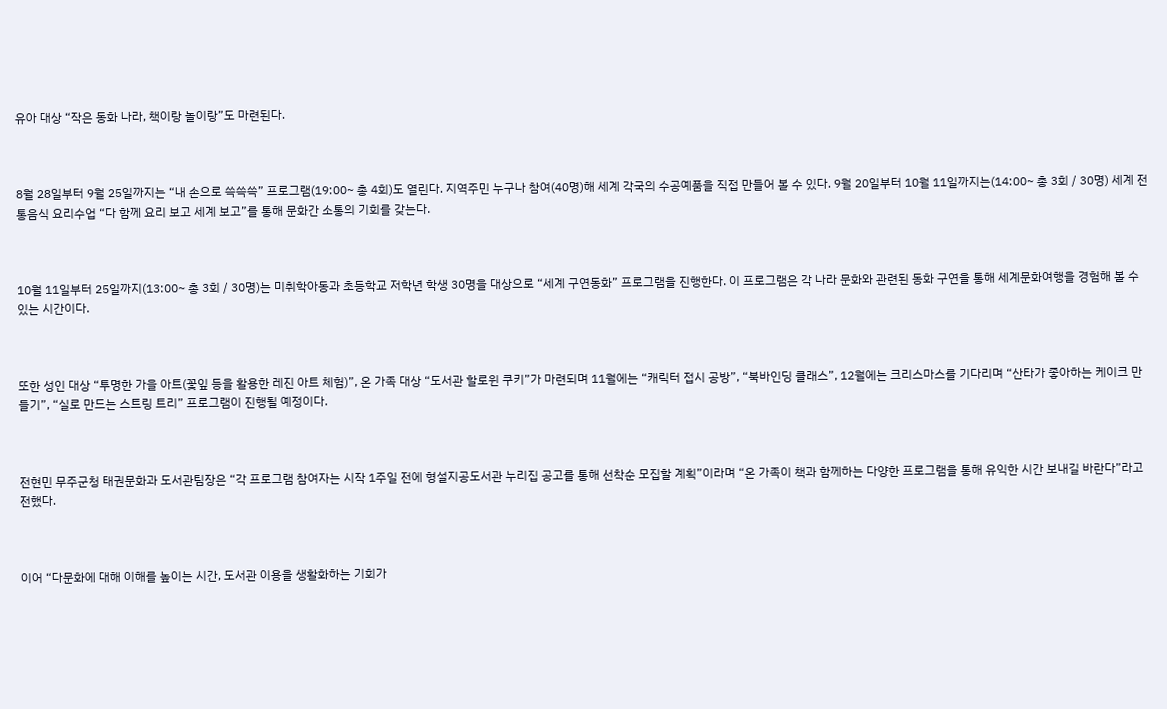유아 대상 “작은 동화 나라, 책이랑 놀이랑”도 마련된다.



8월 28일부터 9월 25일까지는 “내 손으로 쓱쓱쓱” 프로그램(19:00~ 총 4회)도 열린다. 지역주민 누구나 참여(40명)해 세계 각국의 수공예품을 직접 만들어 볼 수 있다. 9월 20일부터 10월 11일까지는(14:00~ 총 3회 / 30명) 세계 전통음식 요리수업 “다 함께 요리 보고 세계 보고”를 통해 문화간 소통의 기회를 갖는다.



10월 11일부터 25일까지(13:00~ 총 3회 / 30명)는 미취학아동과 초등학교 저학년 학생 30명을 대상으로 “세계 구연동화” 프로그램을 진행한다. 이 프로그램은 각 나라 문화와 관련된 동화 구연을 통해 세계문화여행을 경험해 볼 수 있는 시간이다.



또한 성인 대상 “투명한 가을 아트(꽃잎 등을 활용한 레진 아트 체험)”, 온 가족 대상 “도서관 할로윈 쿠키”가 마련되며 11월에는 “캐릭터 접시 공방”, “북바인딩 클래스”, 12월에는 크리스마스를 기다리며 “산타가 좋아하는 케이크 만들기”, “실로 만드는 스트링 트리” 프로그램이 진행될 예정이다.



전현민 무주군청 태권문화과 도서관팀장은 “각 프로그램 참여자는 시작 1주일 전에 형설지공도서관 누리집 공고를 통해 선착순 모집할 계획”이라며 “온 가족이 책과 함께하는 다양한 프로그램을 통해 유익한 시간 보내길 바란다”라고 전했다.



이어 “다문화에 대해 이해를 높이는 시간, 도서관 이용을 생활화하는 기회가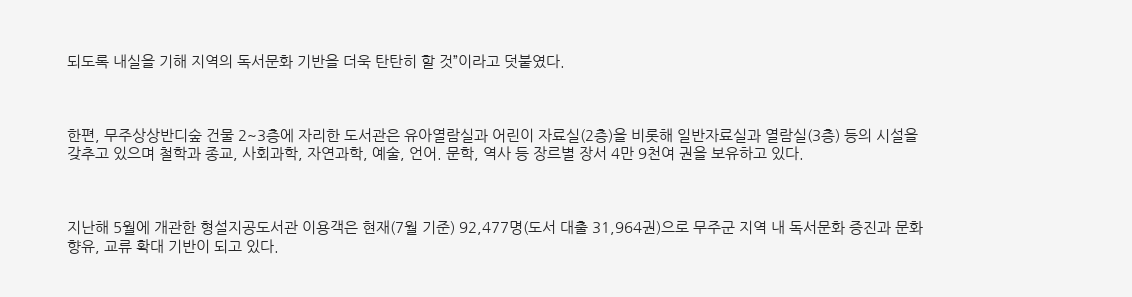되도록 내실을 기해 지역의 독서문화 기반을 더욱 탄탄히 할 것”이라고 덧붙였다.



한편, 무주상상반디숲 건물 2~3층에 자리한 도서관은 유아열람실과 어린이 자료실(2층)을 비롯해 일반자료실과 열람실(3층) 등의 시설을 갖추고 있으며 철학과 종교, 사회과학, 자연과학, 예술, 언어. 문학, 역사 등 장르별 장서 4만 9천여 권을 보유하고 있다.



지난해 5월에 개관한 형설지공도서관 이용객은 현재(7월 기준) 92,477명(도서 대출 31,964권)으로 무주군 지역 내 독서문화 증진과 문화 향유, 교류 확대 기반이 되고 있다.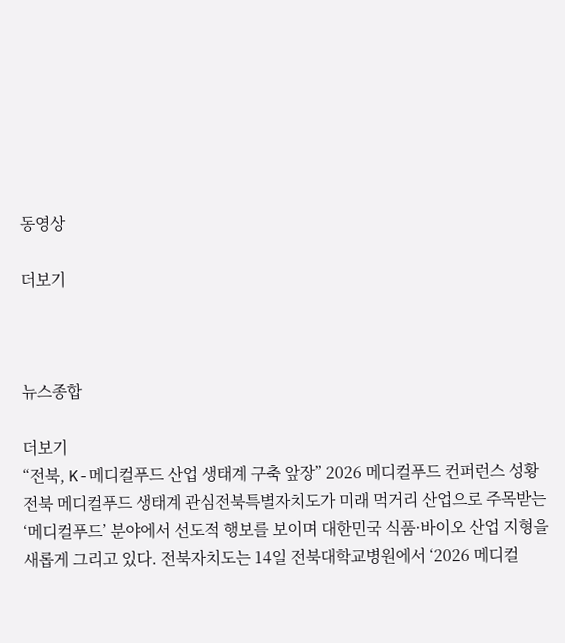동영상

더보기



뉴스종합

더보기
“전북, K-메디컬푸드 산업 생태계 구축 앞장” 2026 메디컬푸드 컨퍼런스 성황
전북 메디컬푸드 생태계 관심전북특별자치도가 미래 먹거리 산업으로 주목받는 ‘메디컬푸드’ 분야에서 선도적 행보를 보이며 대한민국 식품·바이오 산업 지형을 새롭게 그리고 있다. 전북자치도는 14일 전북대학교병원에서 ‘2026 메디컬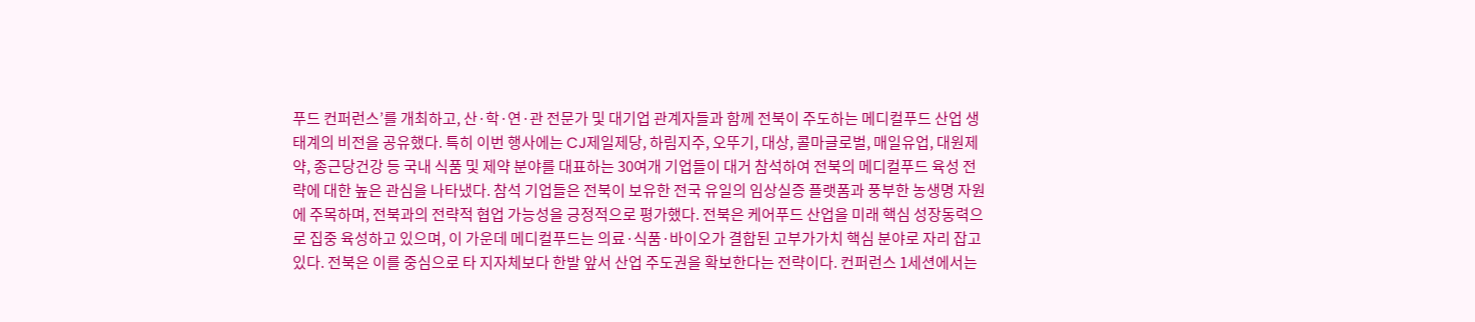푸드 컨퍼런스’를 개최하고, 산·학·연·관 전문가 및 대기업 관계자들과 함께 전북이 주도하는 메디컬푸드 산업 생태계의 비전을 공유했다. 특히 이번 행사에는 CJ제일제당, 하림지주, 오뚜기, 대상, 콜마글로벌, 매일유업, 대원제약, 종근당건강 등 국내 식품 및 제약 분야를 대표하는 30여개 기업들이 대거 참석하여 전북의 메디컬푸드 육성 전략에 대한 높은 관심을 나타냈다. 참석 기업들은 전북이 보유한 전국 유일의 임상실증 플랫폼과 풍부한 농생명 자원에 주목하며, 전북과의 전략적 협업 가능성을 긍정적으로 평가했다. 전북은 케어푸드 산업을 미래 핵심 성장동력으로 집중 육성하고 있으며, 이 가운데 메디컬푸드는 의료·식품·바이오가 결합된 고부가가치 핵심 분야로 자리 잡고 있다. 전북은 이를 중심으로 타 지자체보다 한발 앞서 산업 주도권을 확보한다는 전략이다. 컨퍼런스 1세션에서는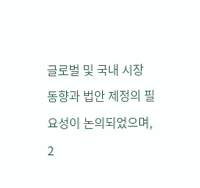글로벌 및 국내 시장 동향과 법안 제정의 필요성이 논의되었으며, 2